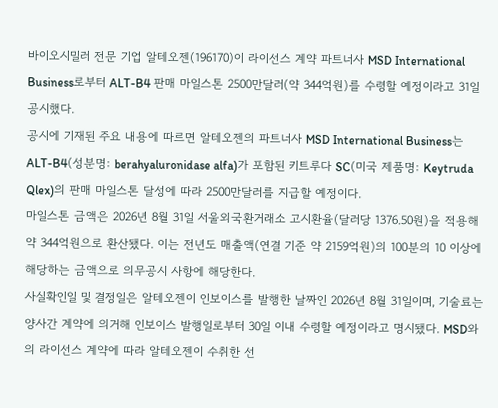바이오시밀러 전문 기업 알테오젠(196170)이 라이선스 계약 파트너사 MSD International Business로부터 ALT-B4 판매 마일스톤 2500만달러(약 344억원)를 수령할 예정이라고 31일 공시했다.
공시에 기재된 주요 내용에 따르면 알테오젠의 파트너사 MSD International Business는 ALT-B4(성분명: berahyaluronidase alfa)가 포함된 키트루다 SC(미국 제품명: Keytruda Qlex)의 판매 마일스톤 달성에 따라 2500만달러를 지급할 예정이다.
마일스톤 금액은 2026년 8월 31일 서울외국환거래소 고시환율(달러당 1376.50원)을 적용해 약 344억원으로 환산됐다. 이는 전년도 매출액(연결 기준 약 2159억원)의 100분의 10 이상에 해당하는 금액으로 의무공시 사항에 해당한다.
사실확인일 및 결정일은 알테오젠이 인보이스를 발행한 날짜인 2026년 8월 31일이며, 기술료는 양사간 계약에 의거해 인보이스 발행일로부터 30일 이내 수령할 예정이라고 명시됐다. MSD와의 라이선스 계약에 따라 알테오젠이 수취한 선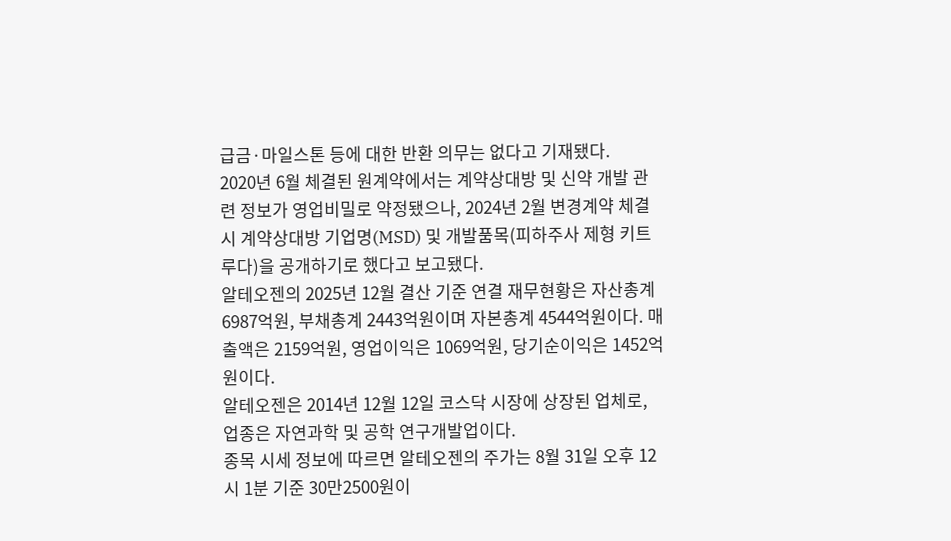급금·마일스톤 등에 대한 반환 의무는 없다고 기재됐다.
2020년 6월 체결된 원계약에서는 계약상대방 및 신약 개발 관련 정보가 영업비밀로 약정됐으나, 2024년 2월 변경계약 체결 시 계약상대방 기업명(MSD) 및 개발품목(피하주사 제형 키트루다)을 공개하기로 했다고 보고됐다.
알테오젠의 2025년 12월 결산 기준 연결 재무현황은 자산총계 6987억원, 부채총계 2443억원이며 자본총계 4544억원이다. 매출액은 2159억원, 영업이익은 1069억원, 당기순이익은 1452억원이다.
알테오젠은 2014년 12월 12일 코스닥 시장에 상장된 업체로, 업종은 자연과학 및 공학 연구개발업이다.
종목 시세 정보에 따르면 알테오젠의 주가는 8월 31일 오후 12시 1분 기준 30만2500원이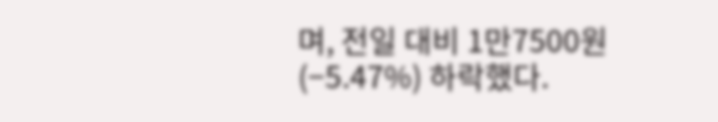며, 전일 대비 1만7500원(−5.47%) 하락했다.